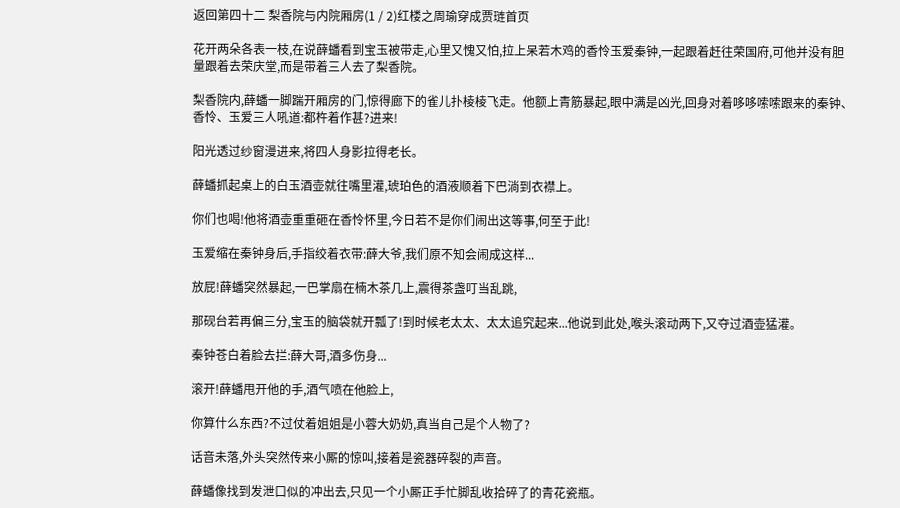返回第四十二 梨香院与内院厢房(1 / 2)红楼之周瑜穿成贾琏首页

花开两朵各表一枝,在说薛蟠看到宝玉被带走,心里又愧又怕,拉上呆若木鸡的香怜玉爱秦钟,一起跟着赶往荣国府,可他并没有胆量跟着去荣庆堂,而是带着三人去了梨香院。

梨香院内,薛蟠一脚踹开厢房的门,惊得廊下的雀儿扑棱棱飞走。他额上青筋暴起,眼中满是凶光,回身对着哆哆嗦嗦跟来的秦钟、香怜、玉爱三人吼道:都杵着作甚?进来!

阳光透过纱窗漫进来,将四人身影拉得老长。

薛蟠抓起桌上的白玉酒壶就往嘴里灌,琥珀色的酒液顺着下巴淌到衣襟上。

你们也喝!他将酒壶重重砸在香怜怀里,今日若不是你们闹出这等事,何至于此!

玉爱缩在秦钟身后,手指绞着衣带:薛大爷,我们原不知会闹成这样...

放屁!薛蟠突然暴起,一巴掌扇在楠木茶几上,震得茶盏叮当乱跳,

那砚台若再偏三分,宝玉的脑袋就开瓢了!到时候老太太、太太追究起来...他说到此处,喉头滚动两下,又夺过酒壶猛灌。

秦钟苍白着脸去拦:薛大哥,酒多伤身...

滚开!薛蟠甩开他的手,酒气喷在他脸上,

你算什么东西?不过仗着姐姐是小蓉大奶奶,真当自己是个人物了?

话音未落,外头突然传来小厮的惊叫,接着是瓷器碎裂的声音。

薛蟠像找到发泄口似的冲出去,只见一个小厮正手忙脚乱收拾碎了的青花瓷瓶。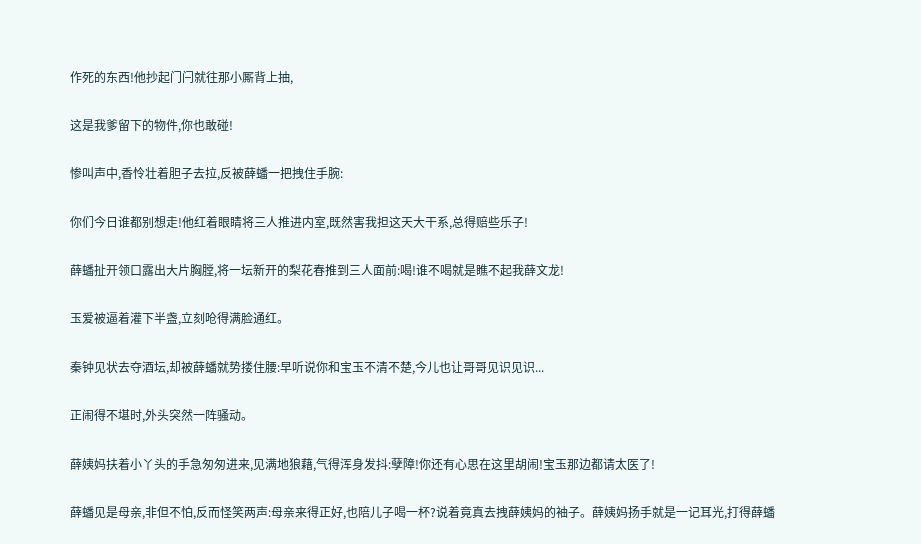作死的东西!他抄起门闩就往那小厮背上抽,

这是我爹留下的物件,你也敢碰!

惨叫声中,香怜壮着胆子去拉,反被薛蟠一把拽住手腕:

你们今日谁都别想走!他红着眼睛将三人推进内室,既然害我担这天大干系,总得赔些乐子!

薛蟠扯开领口露出大片胸膛,将一坛新开的梨花春推到三人面前:喝!谁不喝就是瞧不起我薛文龙!

玉爱被逼着灌下半盏,立刻呛得满脸通红。

秦钟见状去夺酒坛,却被薛蟠就势搂住腰:早听说你和宝玉不清不楚,今儿也让哥哥见识见识...

正闹得不堪时,外头突然一阵骚动。

薛姨妈扶着小丫头的手急匆匆进来,见满地狼藉,气得浑身发抖:孽障!你还有心思在这里胡闹!宝玉那边都请太医了!

薛蟠见是母亲,非但不怕,反而怪笑两声:母亲来得正好,也陪儿子喝一杯?说着竟真去拽薛姨妈的袖子。薛姨妈扬手就是一记耳光,打得薛蟠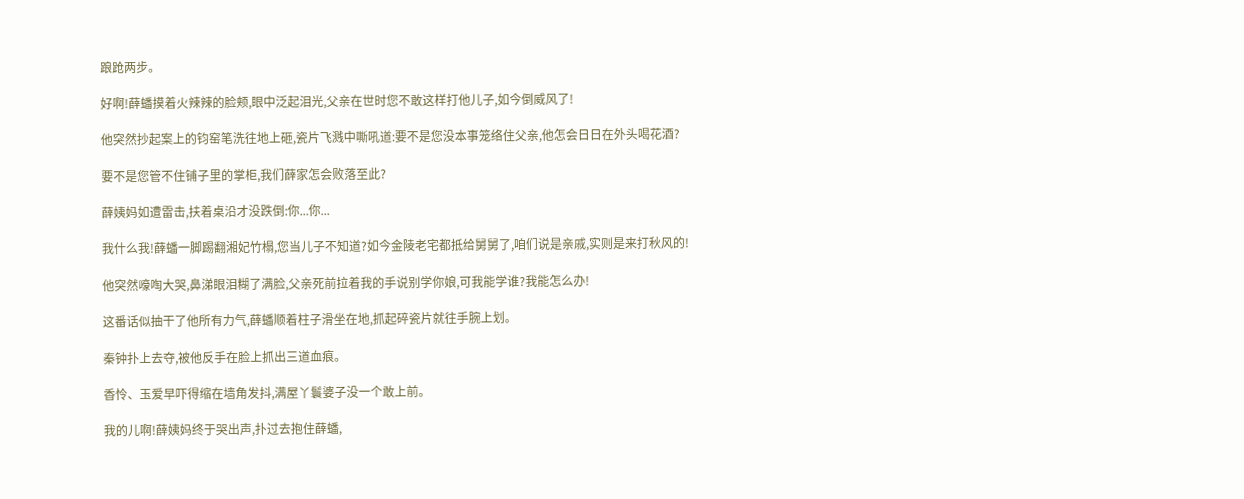踉跄两步。

好啊!薛蟠摸着火辣辣的脸颊,眼中泛起泪光,父亲在世时您不敢这样打他儿子,如今倒威风了!

他突然抄起案上的钧窑笔洗往地上砸,瓷片飞溅中嘶吼道:要不是您没本事笼络住父亲,他怎会日日在外头喝花酒?

要不是您管不住铺子里的掌柜,我们薛家怎会败落至此?

薛姨妈如遭雷击,扶着桌沿才没跌倒:你...你...

我什么我!薛蟠一脚踢翻湘妃竹榻,您当儿子不知道?如今金陵老宅都抵给舅舅了,咱们说是亲戚,实则是来打秋风的!

他突然嚎啕大哭,鼻涕眼泪糊了满脸,父亲死前拉着我的手说别学你娘,可我能学谁?我能怎么办!

这番话似抽干了他所有力气,薛蟠顺着柱子滑坐在地,抓起碎瓷片就往手腕上划。

秦钟扑上去夺,被他反手在脸上抓出三道血痕。

香怜、玉爱早吓得缩在墙角发抖,满屋丫鬟婆子没一个敢上前。

我的儿啊!薛姨妈终于哭出声,扑过去抱住薛蟠,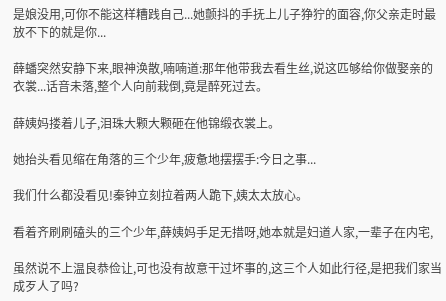是娘没用,可你不能这样糟践自己...她颤抖的手抚上儿子狰狞的面容,你父亲走时最放不下的就是你...

薛蟠突然安静下来,眼神涣散,喃喃道:那年他带我去看生丝,说这匹够给你做娶亲的衣裳...话音未落,整个人向前栽倒,竟是醉死过去。

薛姨妈搂着儿子,泪珠大颗大颗砸在他锦缎衣裳上。

她抬头看见缩在角落的三个少年,疲惫地摆摆手:今日之事...

我们什么都没看见!秦钟立刻拉着两人跪下,姨太太放心。

看着齐刷刷磕头的三个少年,薛姨妈手足无措呀,她本就是妇道人家,一辈子在内宅,

虽然说不上温良恭俭让,可也没有故意干过坏事的,这三个人如此行径,是把我们家当成歹人了吗?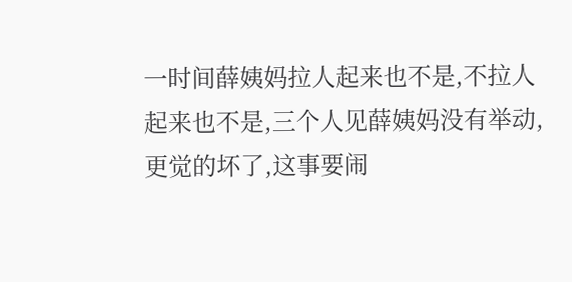一时间薛姨妈拉人起来也不是,不拉人起来也不是,三个人见薛姨妈没有举动,更觉的坏了,这事要闹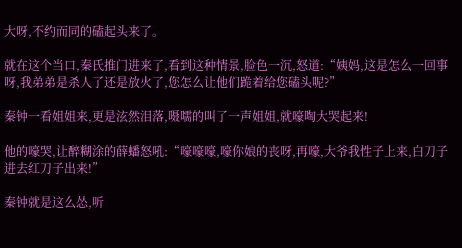大呀,不约而同的磕起头来了。

就在这个当口,秦氏推门进来了,看到这种情景,脸色一沉,怒道:“姨妈,这是怎么一回事呀,我弟弟是杀人了还是放火了,您怎么让他们跪着给您磕头呢?”

秦钟一看姐姐来,更是泫然泪落,嗫嚅的叫了一声姐姐,就嚎啕大哭起来!

他的嚎哭,让醉糊涂的薛蟠怒吼:“嚎嚎嚎,嚎你娘的丧呀,再嚎,大爷我性子上来,白刀子进去红刀子出来!”

秦钟就是这么怂,听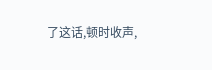了这话,顿时收声,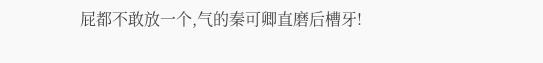屁都不敢放一个,气的秦可卿直磨后槽牙!